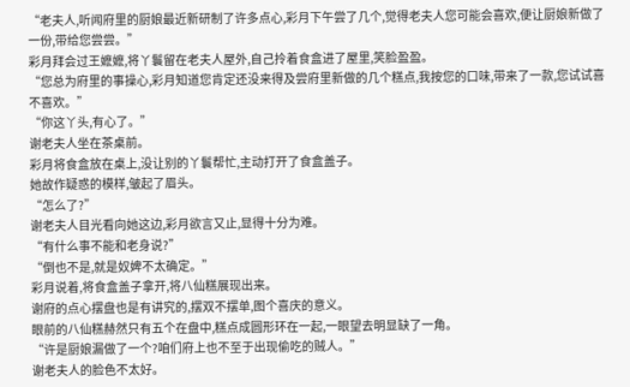“老夫人,听闻府里的厨娘最近新研制了许多点心,彩月下午尝了几个,觉得老夫人您可能会喜欢,便让厨娘新做了一份,带给您尝尝。”
彩月拜会过王嬷嬷,将丫鬟留在老夫人屋外,自己拎着食盒进了屋里,笑脸盈盈。
“您总为府里的事操心,彩月知道您肯定还没来得及尝府里新做的几个糕点,我按您的口味,带来了一款,您试试喜不喜欢。”
“你这丫头,有心了。”
谢老夫人坐在茶桌前。
彩月将食盒放在桌上,没让别的丫鬟帮忙,主动打开了食盒盖子。
她故作疑惑的模样,皱起了眉头。
“怎么了?”
谢老夫人目光看向她这边,彩月欲言又止,显得十分为难。
“有什么事不能和老身说?”
“倒也不是,就是奴婢不太确定。”
彩月说着,将食盒盖子拿开,将八仙糕展现出来。
谢府的点心摆盘也是有讲究的,摆双不摆单,图个喜庆的意义。
眼前的八仙糕赫然只有五个在盘中,糕点成圆形环在一起,一眼望去明显缺了一角。
“许是厨娘漏做了一个?咱们府上也不至于出现偷吃的贼人。”
谢老夫人的脸色不太好。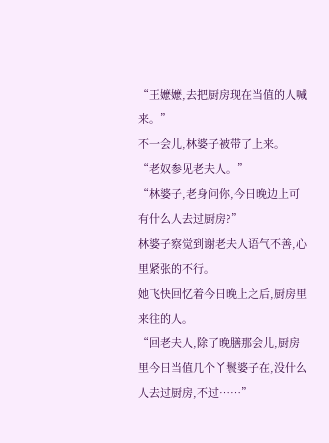“王嬷嬷,去把厨房现在当值的人喊来。”
不一会儿,林婆子被带了上来。
“老奴参见老夫人。”
“林婆子,老身问你,今日晚边上可有什么人去过厨房?”
林婆子察觉到谢老夫人语气不善,心里紧张的不行。
她飞快回忆着今日晚上之后,厨房里来往的人。
“回老夫人,除了晚膳那会儿,厨房里今日当值几个丫鬟婆子在,没什么人去过厨房,不过……”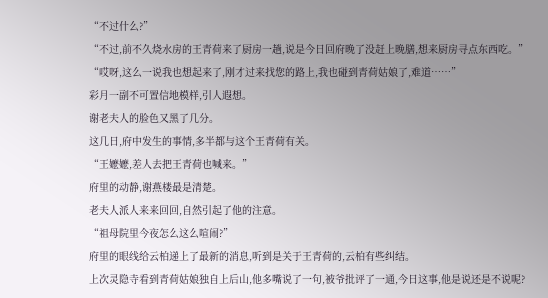“不过什么?”
“不过,前不久烧水房的王青荷来了厨房一趟,说是今日回府晚了没赶上晚膳,想来厨房寻点东西吃。”
“哎呀,这么一说我也想起来了,刚才过来找您的路上,我也碰到青荷姑娘了,难道……”
彩月一副不可置信地模样,引人遐想。
谢老夫人的脸色又黑了几分。
这几日,府中发生的事情,多半都与这个王青荷有关。
“王嬷嬷,差人去把王青荷也喊来。”
府里的动静,谢燕楼最是清楚。
老夫人派人来来回回,自然引起了他的注意。
“祖母院里今夜怎么这么喧闹?”
府里的眼线给云柏递上了最新的消息,听到是关于王青荷的,云柏有些纠结。
上次灵隐寺看到青荷姑娘独自上后山,他多嘴说了一句,被爷批评了一通,今日这事,他是说还是不说呢?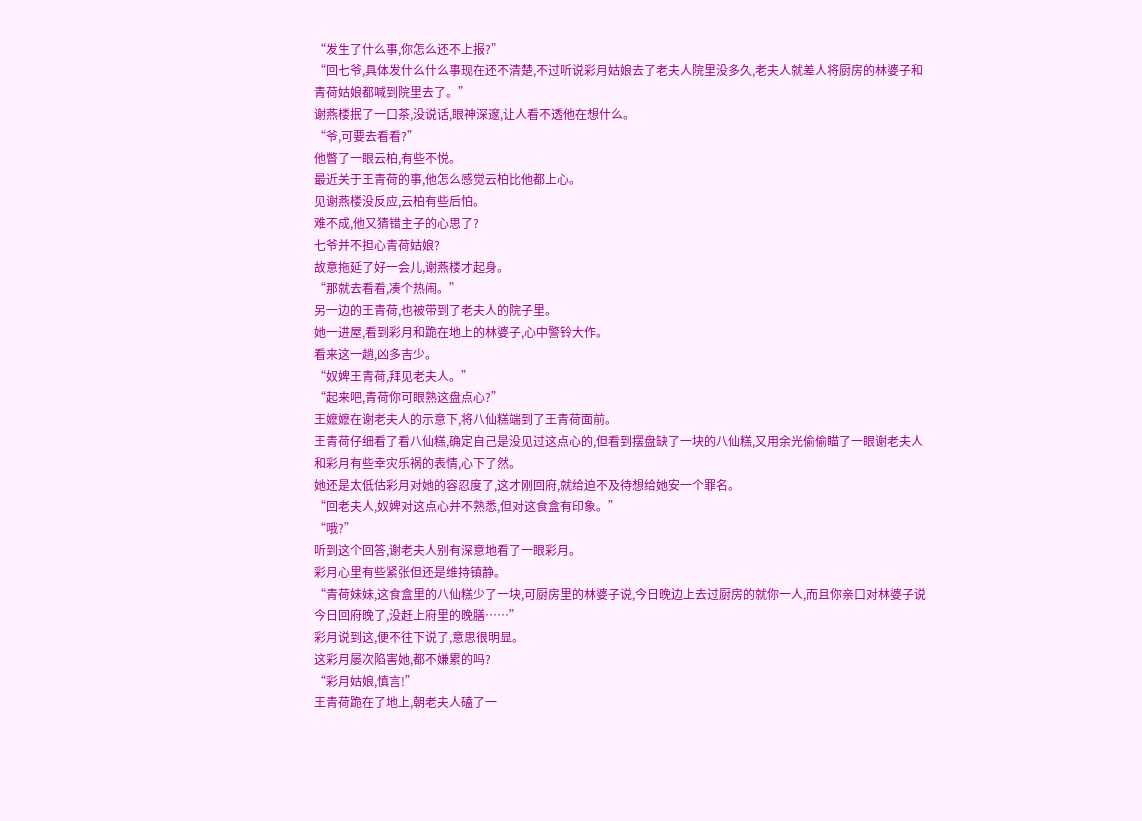“发生了什么事,你怎么还不上报?”
“回七爷,具体发什么什么事现在还不清楚,不过听说彩月姑娘去了老夫人院里没多久,老夫人就差人将厨房的林婆子和青荷姑娘都喊到院里去了。”
谢燕楼抿了一口茶,没说话,眼神深邃,让人看不透他在想什么。
“爷,可要去看看?”
他瞥了一眼云柏,有些不悦。
最近关于王青荷的事,他怎么感觉云柏比他都上心。
见谢燕楼没反应,云柏有些后怕。
难不成,他又猜错主子的心思了?
七爷并不担心青荷姑娘?
故意拖延了好一会儿,谢燕楼才起身。
“那就去看看,凑个热闹。”
另一边的王青荷,也被带到了老夫人的院子里。
她一进屋,看到彩月和跪在地上的林婆子,心中警铃大作。
看来这一趟,凶多吉少。
“奴婢王青荷,拜见老夫人。”
“起来吧,青荷你可眼熟这盘点心?”
王嬷嬷在谢老夫人的示意下,将八仙糕端到了王青荷面前。
王青荷仔细看了看八仙糕,确定自己是没见过这点心的,但看到摆盘缺了一块的八仙糕,又用余光偷偷瞄了一眼谢老夫人和彩月有些幸灾乐祸的表情,心下了然。
她还是太低估彩月对她的容忍度了,这才刚回府,就给迫不及待想给她安一个罪名。
“回老夫人,奴婢对这点心并不熟悉,但对这食盒有印象。”
“哦?”
听到这个回答,谢老夫人别有深意地看了一眼彩月。
彩月心里有些紧张但还是维持镇静。
“青荷妹妹,这食盒里的八仙糕少了一块,可厨房里的林婆子说,今日晚边上去过厨房的就你一人,而且你亲口对林婆子说今日回府晚了,没赶上府里的晚膳……”
彩月说到这,便不往下说了,意思很明显。
这彩月屡次陷害她,都不嫌累的吗?
“彩月姑娘,慎言!”
王青荷跪在了地上,朝老夫人磕了一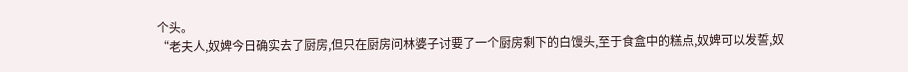个头。
“老夫人,奴婢今日确实去了厨房,但只在厨房问林婆子讨要了一个厨房剩下的白馒头,至于食盒中的糕点,奴婢可以发誓,奴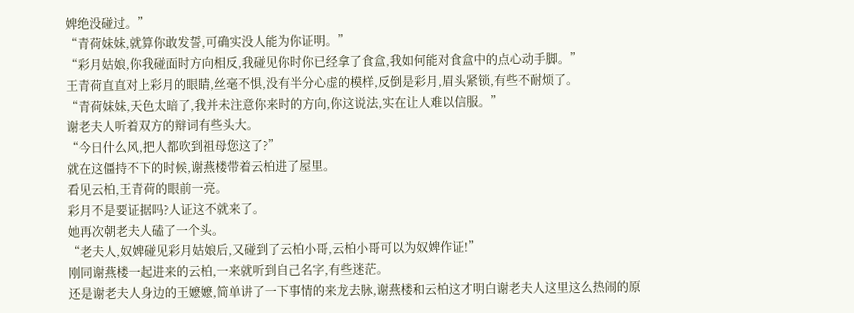婢绝没碰过。”
“青荷妹妹,就算你敢发誓,可确实没人能为你证明。”
“彩月姑娘,你我碰面时方向相反,我碰见你时你已经拿了食盒,我如何能对食盒中的点心动手脚。”
王青荷直直对上彩月的眼睛,丝毫不惧,没有半分心虚的模样,反倒是彩月,眉头紧锁,有些不耐烦了。
“青荷妹妹,天色太暗了,我并未注意你来时的方向,你这说法,实在让人难以信服。”
谢老夫人听着双方的辩词有些头大。
“今日什么风,把人都吹到祖母您这了?”
就在这僵持不下的时候,谢燕楼带着云柏进了屋里。
看见云柏,王青荷的眼前一亮。
彩月不是要证据吗?人证这不就来了。
她再次朝老夫人磕了一个头。
“老夫人,奴婢碰见彩月姑娘后,又碰到了云柏小哥,云柏小哥可以为奴婢作证!”
刚同谢燕楼一起进来的云柏,一来就听到自己名字,有些迷茫。
还是谢老夫人身边的王嬷嬷,简单讲了一下事情的来龙去脉,谢燕楼和云柏这才明白谢老夫人这里这么热闹的原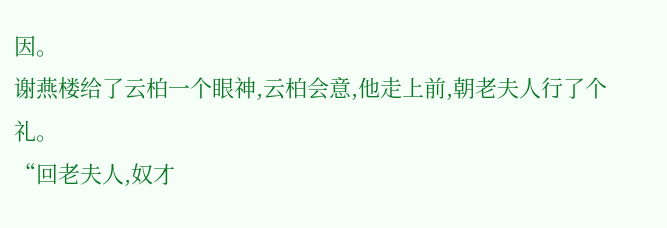因。
谢燕楼给了云柏一个眼神,云柏会意,他走上前,朝老夫人行了个礼。
“回老夫人,奴才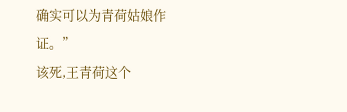确实可以为青荷姑娘作证。”
该死,王青荷这个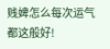贱婢怎么每次运气都这般好!